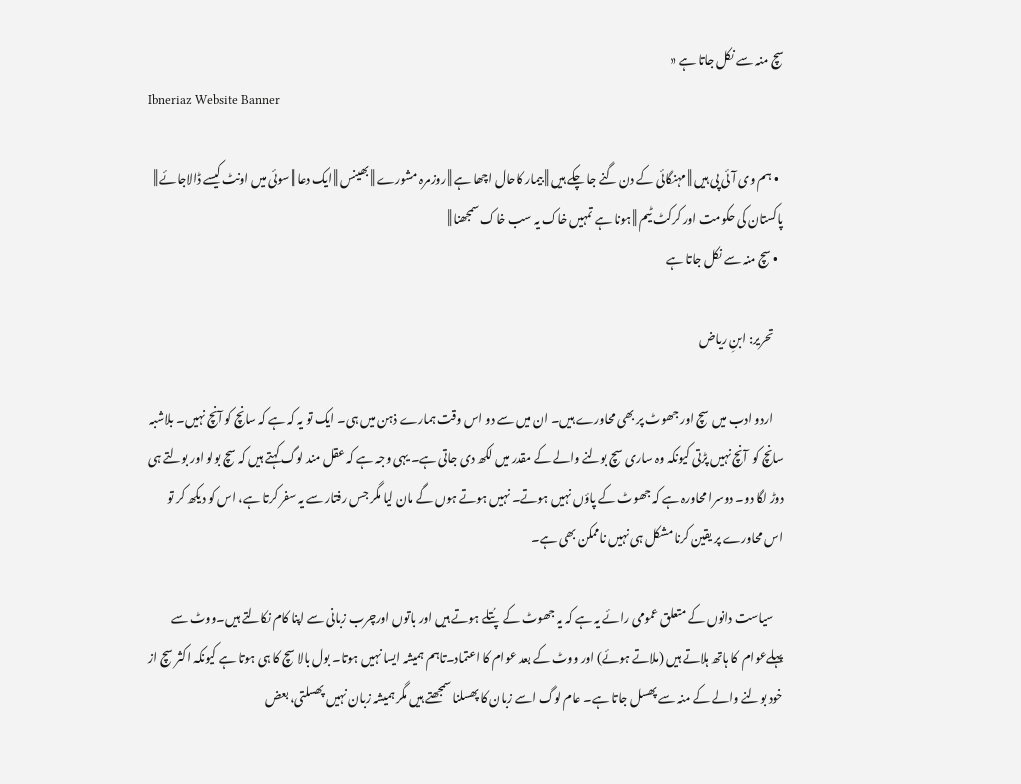سچ منہ سے نکل جاتا ہے «
Ibneriaz Website Banner

  • ہم وی آئی پی ہیں || مہنگائی کے دن گنے جا چکے ہیں || بیمار کاحال اچھا ہے || روزمرہ مشورے || بھینس || ایک دعا || سوئی میں اونٹ کیسے ڈالاجائے || پاکستان کی حکومت اور کرکٹ ٹیم || ہونا ہے تمہیں خاک یہ سب خاک سمجھنا ||
  • سچ منہ سے نکل جاتا ہے

    تحریر: ابنِ ریاض

    اردو ادب میں سچ اور جھوٹ پر بھی محاورے ہیں۔ ان میں سے دو اس وقت ہمارے ذہن میں ہی۔ ایک تو یہ کہ ہے کہ سانچ کو آنچ نہیں۔ بلاشبہ سانچ کو  آنچ نہیں پڑتی کیونکہ وہ ساری سچ بولنے والے کے مقدر میں لکھ دی جاتی ہے۔ یہی وجہ ہے کہ عقل مند لوگ کہتے ہیں کہ سچ بولو اور بولتے ہی دوڑ لگا دو۔ دوسرا محاورہ ہے کہ جھوٹ کے پاؤں نہیں ہوتے۔ نہیں ہوتے ہوں گے مان لیا مگر جس رفتار سے یہ سفر کرتا ہے، اس کو دیکھ کر تو اس محاورے پر یقین کرنا مشکل ہی نہیں ناممکن بھی ہے۔

    سیاست دانوں کے متعلق عمومی رائے یہ ہے کہ یہ جھوٹ کے  پُتلے ہوتے ہیں اور باتوں اورچرب زبانی سے اپنا کام نکالتے ہیں۔ووٹ سے پہلےعوام  کا ہاتھ ہلاتے ہیں (ملاتے ہوئے) اور ووٹ کے بعد عوام کا اعتماد۔تاہم ہمیشہ ایسا نہیں ہوتا۔ بول بالا سچ کا ہی ہوتا ہے کیونکہ اکثر سچ از خود بولنے والے کے منہ سے پھسل جاتا ہے۔ عام لوگ اسے زبان کا پھسلنا سمجھتے ہیں مگر ہمیشہ زبان نہیں پھسلتی، بعض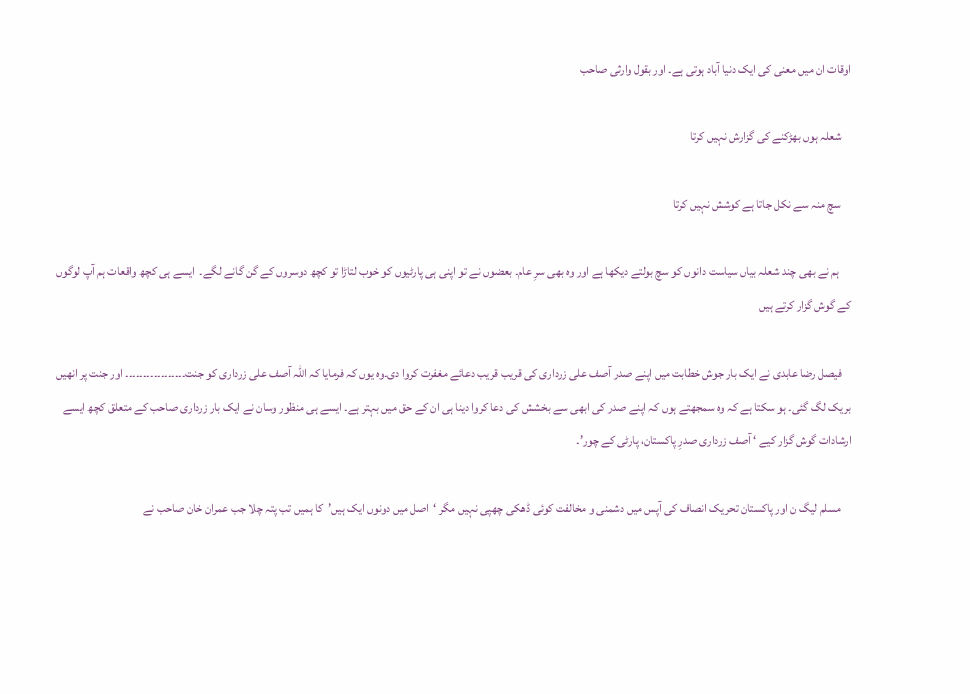اوقات ان میں معنی کی ایک دنیا آباد ہوتی ہے۔ اور بقول وارثی صاحب

    شعلہ ہوں بھڑکنے کی گزارش نہیں کرتا

    سچ منہ سے نکل جاتا ہے کوشش نہیں کرتا

     ہم نے بھی چند شعلہ بیاں سیاست دانوں کو سچ بولتے دیکھا ہے اور وہ بھی سرِ عام۔ بعضوں نے تو اپنی ہی پارٹیوں کو خوب لتاڑا تو کچھ دوسروں کے گن گانے لگے۔  ایسے ہی کچھ واقعات ہم آپ لوگوں کے گوش گزار کرتے ہیں

    فیصل رضا عابدی نے ایک بار جوش خطابت میں اپنے صدر آصف علی زرداری کی قریب قریب دعائے مغفرت کروا دی۔وہ یوں کہ فرمایا کہ اللہ آصف علی زرداری کو جنت۔۔۔۔۔۔۔۔۔۔۔۔۔۔۔۔۔ اور جنت پر انھیں بریک لگ گئی۔ ہو سکتا ہے کہ وہ سمجھتے ہوں کہ اپنے صدر کی ابھی سے بخشش کی دعا کروا دینا ہی ان کے حق میں بہتر ہے۔ ایسے ہی منظور وسان نے ایک بار زرداری صاحب کے متعلق کچھ ایسے ارشادات گوش گزار کیے ‘ آصف زرداری صدرِ پاکستان، پارٹی کے چور’۔

    مسلم لیگ ن اور پاکستان تحریک انصاف کی آپس میں دشمنی و مخالفت کوئی ڈھکی چھپی نہیں مگر ‘اصل میں دونوں ایک ہیں’  کا ہمیں تب پتہ چلا جب عمران خان صاحب نے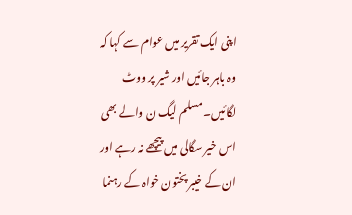اپنی ایک تقریر میں عوام سے کہا کہ وہ باہر جائیں اور شیر پر ووٹ لگائیں۔ مسلم لیگ ن والے بھی اس خیر سگالی میں پیچھے نہ رہے اور ان کے خیبر پختون خواہ کے رہنما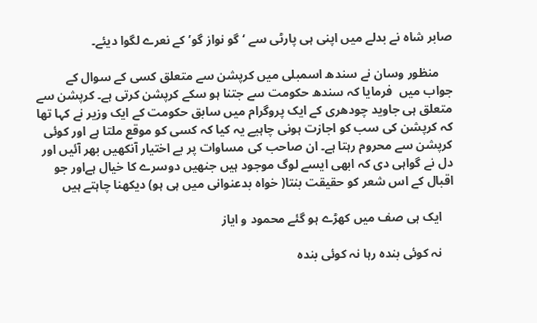صابر شاہ نے بدلے میں اپنی ہی پارٹی سے ‘ گو نواز گو’ کے نعرے لگوا دیئے۔

    منظور وسان نے سندھ اسمبلی میں کرپشن سے متعلق کسی کے سوال کے جواب میں  فرمایا کہ سندھ حکومت سے جتنا ہو سکے کرپشن کرتی ہے۔ کرپشن سے متعلق ہی جاوید چودھری کے ایک پروگرام میں سابق حکومت کے ایک وزیر نے کہا تھا کہ کرپشن کی سب کو اجازت ہونی چاہیے یہ کیا کہ کسی کو موقع ملتا ہے اور کوئی کرپشن سے محروم رہتا ہے۔ ان صاحب کی مساوات پر بے اختیار آنکھیں بھر آئیں اور دل نے گواہی دی کہ ابھی ایسے لوگ موجود ہیں جنھیں دوسرے کا خیال ہےاور جو اقبال کے اس شعر کو حقیقت بنتا( خواہ بدعنوانی میں ہی ہو) دیکھنا چاہتے ہیں

    ایک ہی صف میں کھڑے ہو گئے محمود و ایاز

    نہ کوئی بندہ رہا نہ کوئی بندہ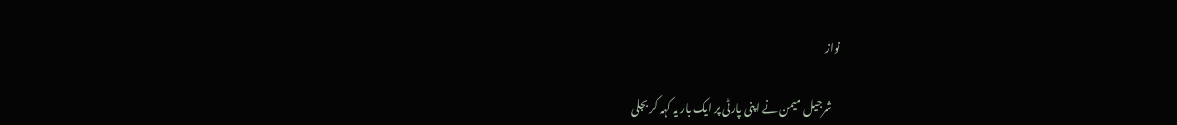نواز

    شرجیل میمن نے اپنی پارٹی پر ایک بار یہ کہہ کر بجلی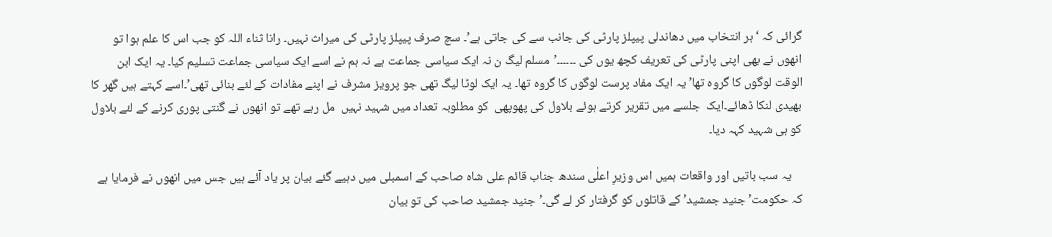گرائی کہ ‘ ہر انتخاب میں دھاندلی پیپلز پارٹی کی جانب سے کی جاتی ہے’۔ سچ صرف پیپلز پارٹی کی میراث نہیں۔ رانا ثناء اللہ کو جب اس کا علم ہوا تو انھوں نے بھی اپنی پارٹی کی تعریف کچھ یوں کی ۔۔۔۔۔۔’مسلم لیگ ن نہ ایک سیاسی جماعت ہے نہ ہم نے اسے ایک سیاسی جماعت تسلیم کیا۔ یہ ایک ابن الوقت لوگوں کا گروہ تھا’ یہ ایک مفاد پرست لوگوں کا گروہ تھا۔ یہ ایک لوٹا لیگ تھی جو پرویز مشرف نے اپنے مفادات کے لئے بنائی تھی’۔اسے کہتے ہیں گھر کا بھیدی لنکا ڈھائے۔ایک  جلسے میں تقریر کرتے ہوئے بلاول کی پھوپھی  کو مطلوبہ تعداد میں شہید نہیں  مل رہے تھے تو انھوں نے گنتی پوری کرنے کے لئے بلاول کو ہی شہید کہہ دیا۔

    یہ سب باتیں اور واقعات ہمیں اس وزیرِ اعلٰی سندھ جناب قائم علی شاہ صاحب کے اسمبلی میں دہیے گئے بیان پر یاد آئے ہیں جس میں انھوں نے فرمایا ہے کہ حکومت’ جنید جمشید’ کے قاتلوں کو گرفتار کر لے گی۔’جنید جمشید صاحب کی تو بیان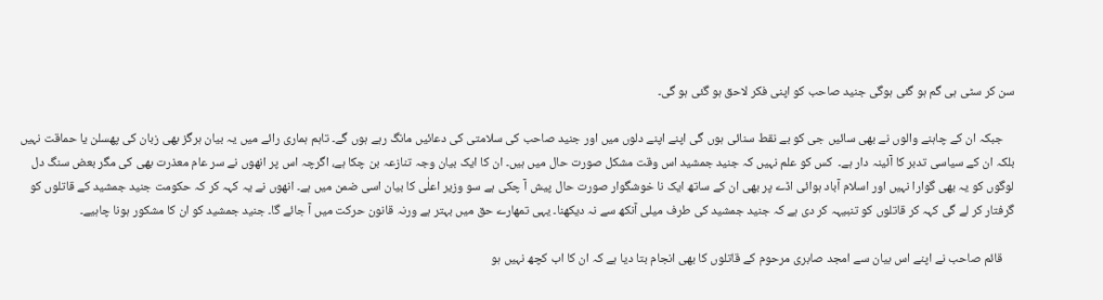سن کر سٹی ہی گم ہو گئی ہوگی جنید صاحب کو اپنی فکر لاحق ہو گئی ہو گی۔

    جبکہ ان کے چاہنے والوں نے بھی سائیں جی کو بے نقط سنائی ہوں گی اپنے اپنے دلوں میں اور جنید صاحب کی سلامتی کی دعائیں مانگ رہے ہوں گے۔ تاہم ہماری رائے میں یہ بیان ہرگز بھی زبان کی پھسلن یا حماقت نہیں بلکہ ان کے سیاسی تدبر کا آئینہ دار ہے۔  کس کو علم نہیں کہ جنید جمشید اس وقت مشکل صورت حال میں ہیں۔ ان کا ایک بیان وجہ تنازعہ بن چکا ہے، اگرچہ اس پر انھوں نے سر عام معذرت بھی کی مگر بعض سنگ دل لوگوں کو یہ بھی گوارا نہیں اور اسلام آباد ہوائی اڈے پر بھی ان کے ساتھ ایک نا خوشگوار صورت حال پیش آ چکی ہے سو وزیر اعلٰی کا بیان اسی ضمن میں ہے۔ انھوں نے یہ کہہ کر کہ حکومت جنید جمشید کے قاتلوں کو گرفتار کر لے گی کہہ کر قاتلوں کو تنبیہہ کر دی ہے کہ جنید جمشید کی طرف میلی آنکھ سے نہ دیکھنا۔ یہی تمھارے حق میں بہتر ہے ورنہ قانون حرکت میں آ جائے گا۔ جنید جمشید کو ان کا مشکور ہونا چاہیے۔

    قائم صاحب نے اپنے اس بیان سے امجد صابری مرحوم کے قاتلوں کا بھی انجام بتا دیا ہے کہ ان کا اب کچھ نہیں ہو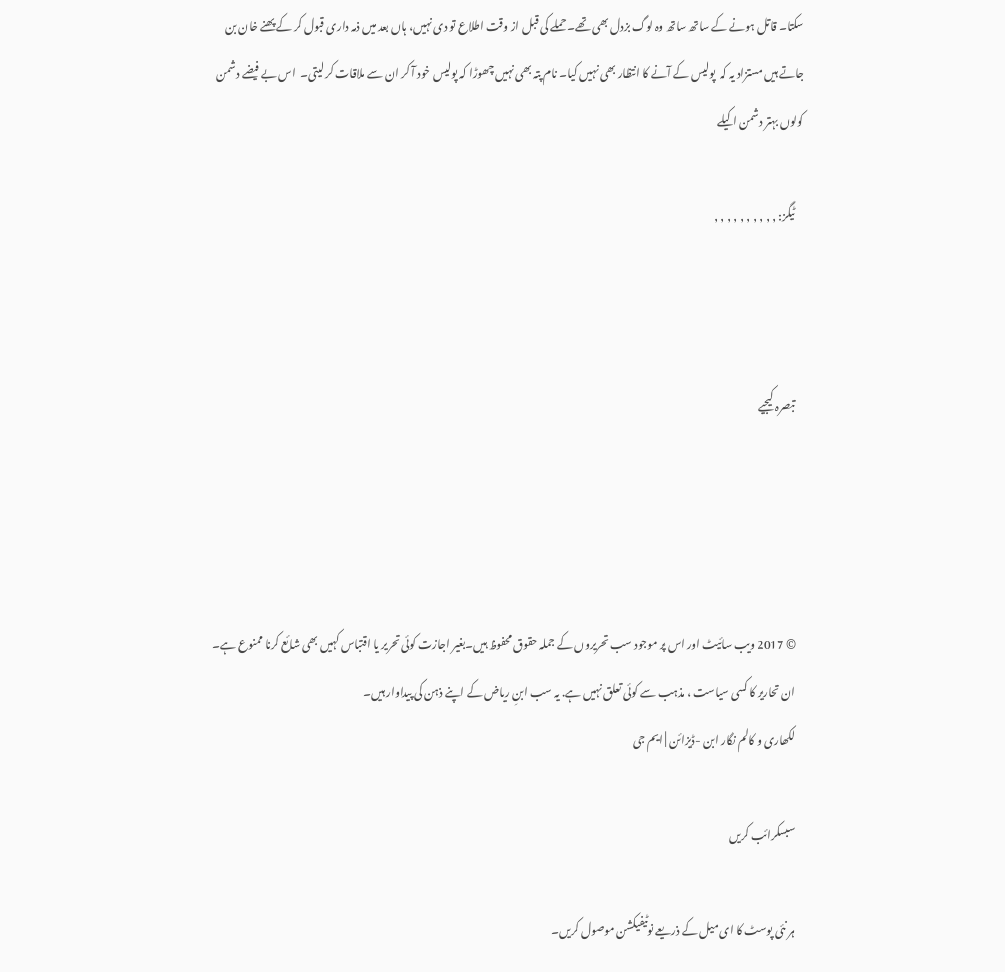سکتا۔ قاتل ہونے کے ساتھ ساتھ وہ لوگ بزدل بھی تھے۔ حملے کی قبل از وقت اطلاع تو دی نہیں، ہاں بعد میں ذمہ داری قبول کر کے پھنے خان بن جاتے ہیں مستزاد یہ کہ  پولیس کے آنے کا انتظار بھی نہیں کیا۔ نام پتہ بھی نہیں چھوڑا کہ پولیس خود آ کر ان سے ملاقات کر لیتی۔  اس بے فیضے دشمن کولوں بہتر دشمن اکیلے

    ٹیگز: , , , , , , , , , ,



    تبصرہ کیجیے




    © 2017 ویب سائیٹ اور اس پر موجود سب تحریروں کے جملہ حقوق محفوظ ہیں۔بغیر اجازت کوئی تحریر یا اقتباس کہیں بھی شائع کرنا ممنوع ہے۔
    ان تحاریر کا کسی سیاست ، مذہب سے کوئی تعلق نہیں ہے. یہ سب ابنِ ریاض کے اپنے ذہن کی پیداوار ہیں۔
    لکھاری و کالم نگار ابن -ڈیزائن | ایم جی

    سبسکرائب کریں

    ہر نئی پوسٹ کا ای میل کے ذریعے نوٹیفیکشن موصول کریں۔